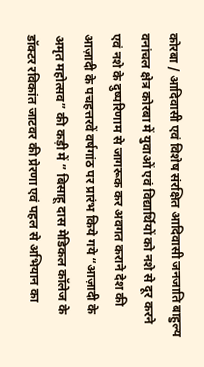कोरबा / आदिवासी एवं विशेष संरक्षित आदिवासी जनजाति बाहुल्य वनांचल क्षेत्र कोरबा में युवाओं एवं विद्यार्थियों को नशे से दूर करने एवं नशे के दुष्परिणाम से जागरूक कर अवगत कराने देश की आज़ादी के पचहत्तरवें वर्षगांठ पर प्रारंभ किये गये “आज़ादी के अमृत महोत्सव” की कड़ी में ” बिसाहू दास मेडिकल कॉलेज के डॉक्टर रविकांत जाटवर की प्रेरणा एवं पहल से अभियान का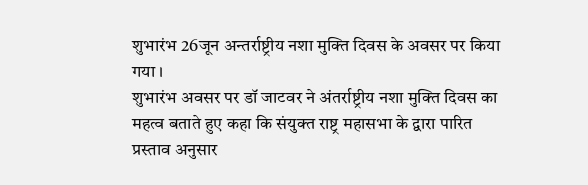शुभारंभ 26जून अन्तर्राष्ट्रीय नशा मुक्ति दिवस के अवसर पर किया गया ।
शुभारंभ अवसर पर डॉ जाटवर ने अंतर्राष्ट्रीय नशा मुक्ति दिवस का महत्व बताते हुए कहा कि संयुक्त राष्ट्र महासभा के द्वारा पारित प्रस्ताव अनुसार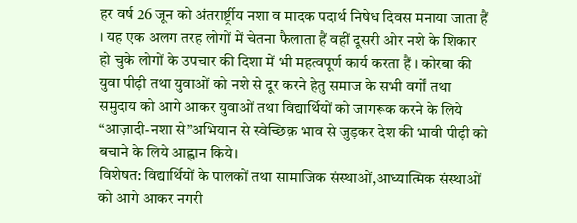हर वर्ष 26 जून को अंतरार्ष्ट्रीय नशा व मादक पदार्थ निषेध दिवस मनाया जाता हैं । यह एक अलग तरह लोगों में चेतना फैलाता हैं वहीं दूसरी ओर नशे के शिकार हो चुके लोगों के उपचार की दिशा में भी महत्वपूर्ण कार्य करता हैं । कोरबा की युवा पीढ़ी तथा युवाओं को नशे से दूर करने हेतु समाज के सभी वर्गों तथा समुदाय को आगे आकर युवाओं तथा विद्यार्थियों को जागरूक करने के लिये “आज़ादी-नशा से”अभियान से स्वेच्छिक़ भाव से जुड़कर देश की भावी पीढ़ी को बचाने के लिये आह्वान किये।
विशेषत: विद्यार्थियों के पालकों तथा सामाजिक संस्थाओं,आध्यात्मिक संस्थाओं को आगे आकर नगरी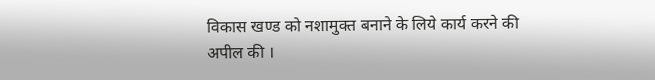विकास खण्ड को नशामुक्त बनाने के लिये कार्य करने की अपील की ।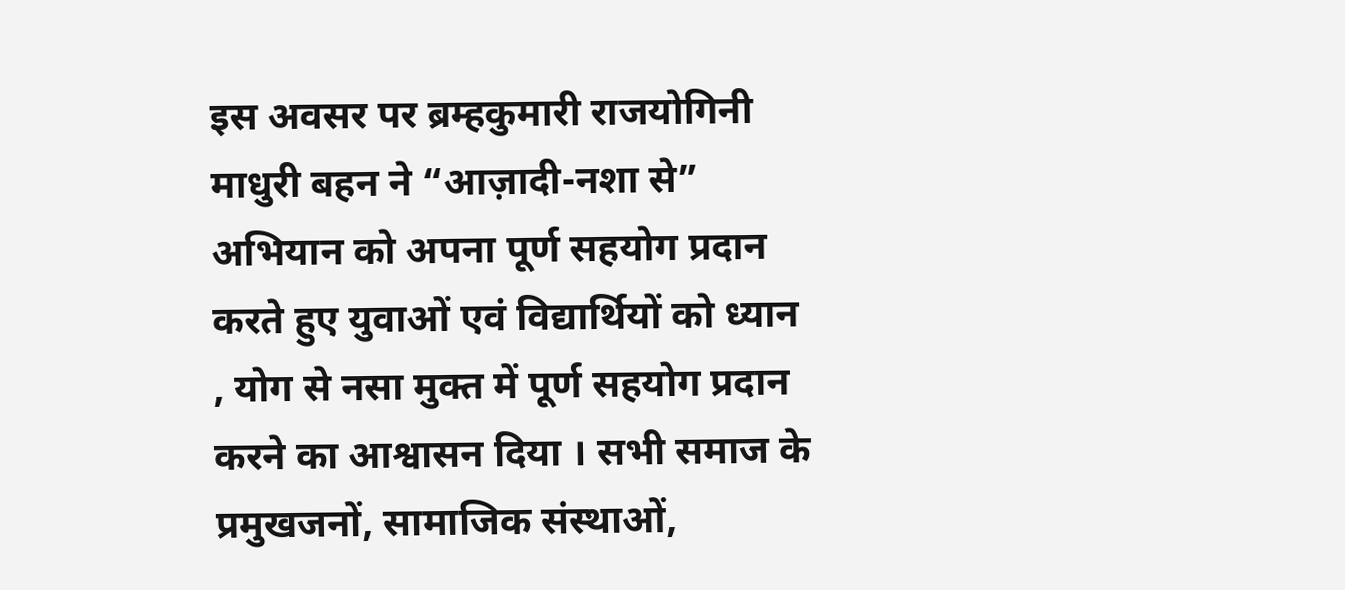इस अवसर पर ब्रम्हकुमारी राजयोगिनी माधुरी बहन ने “आज़ादी-नशा से” अभियान को अपना पूर्ण सहयोग प्रदान करते हुए युवाओं एवं विद्यार्थियों को ध्यान , योग से नसा मुक्त में पूर्ण सहयोग प्रदान करने का आश्वासन दिया । सभी समाज के प्रमुखजनों, सामाजिक संस्थाओं,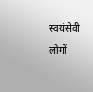स्वयंसेवी लोगों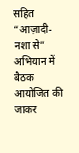सहित “आज़ादी-नशा से” अभियान में बैठक आयोजित की जाकर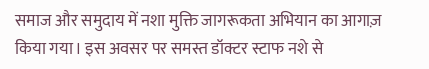समाज और समुदाय में नशा मुक्ति जागरूकता अभियान का आगाज़ किया गया। इस अवसर पर समस्त डॉक्टर स्टाफ नशे से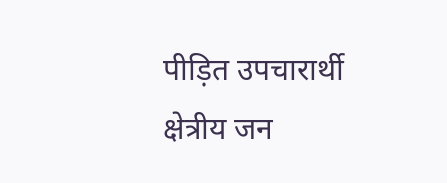पीड़ित उपचारार्थी क्षेत्रीय जन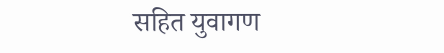सहित युवागण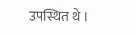उपस्थित थे ।